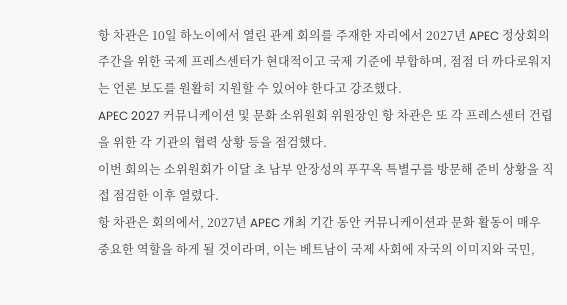항 차관은 10일 하노이에서 열린 관계 회의를 주재한 자리에서 2027년 APEC 정상회의 주간을 위한 국제 프레스센터가 현대적이고 국제 기준에 부합하며, 점점 더 까다로워지는 언론 보도를 원활히 지원할 수 있어야 한다고 강조했다.
APEC 2027 커뮤니케이션 및 문화 소위원회 위원장인 항 차관은 또 각 프레스센터 건립을 위한 각 기관의 협력 상황 등을 점검했다.
이번 회의는 소위원회가 이달 초 남부 안장성의 푸꾸옥 특별구를 방문해 준비 상황을 직접 점검한 이후 열렸다.
항 차관은 회의에서, 2027년 APEC 개최 기간 동안 커뮤니케이션과 문화 활동이 매우 중요한 역할을 하게 될 것이라며, 이는 베트남이 국제 사회에 자국의 이미지와 국민,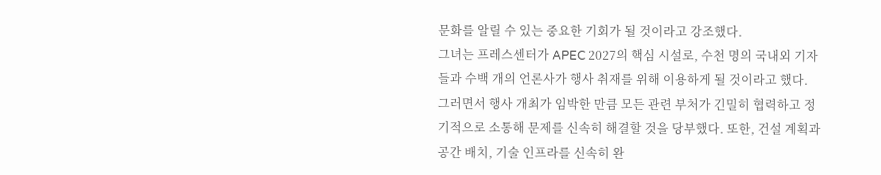문화를 알릴 수 있는 중요한 기회가 될 것이라고 강조했다.
그녀는 프레스센터가 APEC 2027의 핵심 시설로, 수천 명의 국내외 기자들과 수백 개의 언론사가 행사 취재를 위해 이용하게 될 것이라고 했다.
그러면서 행사 개최가 임박한 만큼 모든 관련 부처가 긴밀히 협력하고 정기적으로 소통해 문제를 신속히 해결할 것을 당부했다. 또한, 건설 계획과 공간 배치, 기술 인프라를 신속히 완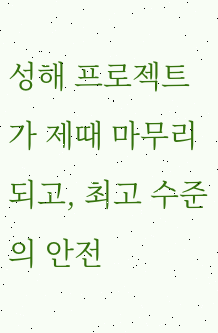성해 프로젝트가 제때 마무리되고, 최고 수준의 안전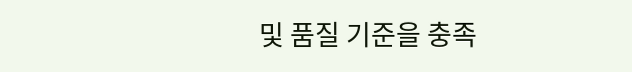및 품질 기준을 충족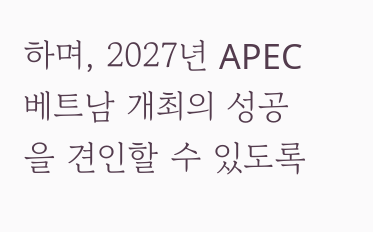하며, 2027년 APEC 베트남 개최의 성공을 견인할 수 있도록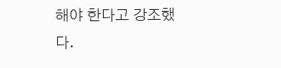해야 한다고 강조했다.